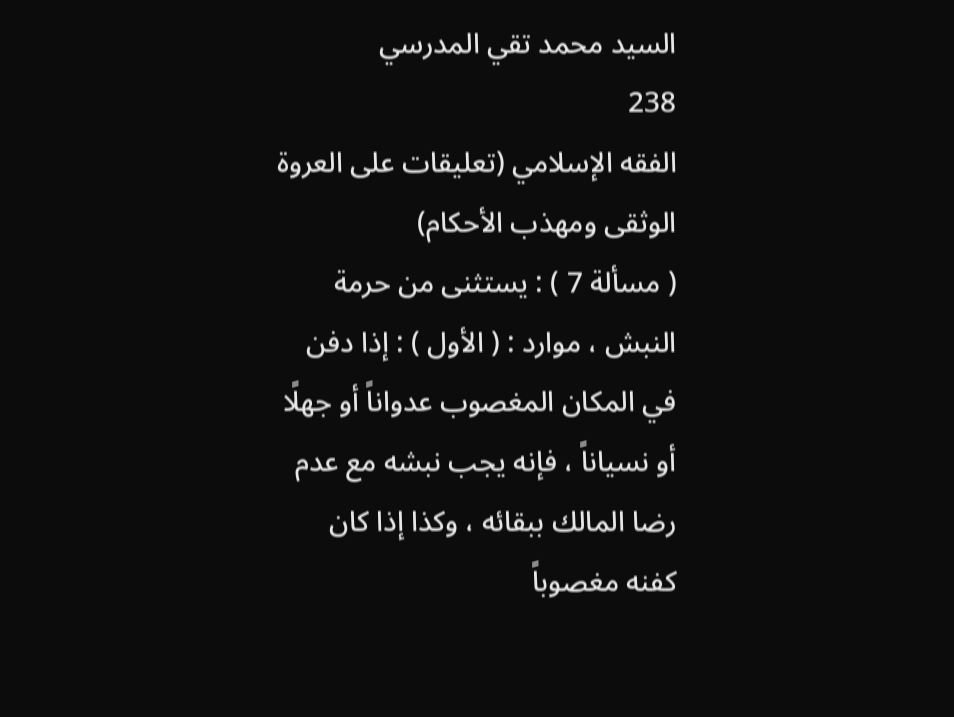السيد محمد تقي المدرسي
238
الفقه الإسلامي (تعليقات على العروة الوثقى ومهذب الأحكام)
( مسألة 7 ) : يستثنى من حرمة النبش ، موارد : ( الأول ) : إذا دفن في المكان المغصوب عدواناً أو جهلًا أو نسياناً ، فإنه يجب نبشه مع عدم رضا المالك ببقائه ، وكذا إذا كان كفنه مغصوباً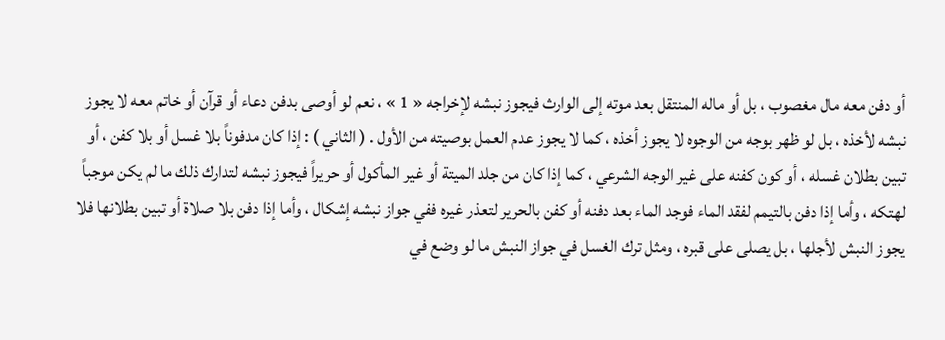أو دفن معه مال مغصوب ، بل أو ماله المنتقل بعد موته إلى الوارث فيجوز نبشه لإخراجه « 1 » ، نعم لو أوصى بدفن دعاء أو قرآن أو خاتم معه لا يجوز نبشه لأخذه ، بل لو ظهر بوجه من الوجوه لا يجوز أخذه ، كما لا يجوز عدم العمل بوصيته من الأول . ( الثاني ) : إذا كان مدفوناً بلا غسل أو بلا كفن ، أو تبين بطلان غسله ، أو كون كفنه على غير الوجه الشرعي ، كما إذا كان من جلد الميتة أو غير المأكول أو حريراً فيجوز نبشه لتدارك ذلك ما لم يكن موجباً لهتكه ، وأما إذا دفن بالتيمم لفقد الماء فوجد الماء بعد دفنه أو كفن بالحرير لتعذر غيره ففي جواز نبشه إشكال ، وأما إذا دفن بلا صلاة أو تبين بطلانها فلا يجوز النبش لأجلها ، بل يصلى على قبره ، ومثل ترك الغسل في جواز النبش ما لو وضع في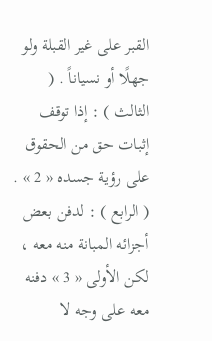القبر على غير القبلة ولو جهلًا أو نسياناً . ( الثالث ) : إذا توقف إثبات حق من الحقوق على رؤية جسده « 2 » . ( الرابع ) : لدفن بعض أجزائه المبانة منه معه ، لكن الأولى « 3 » دفنه معه على وجه لا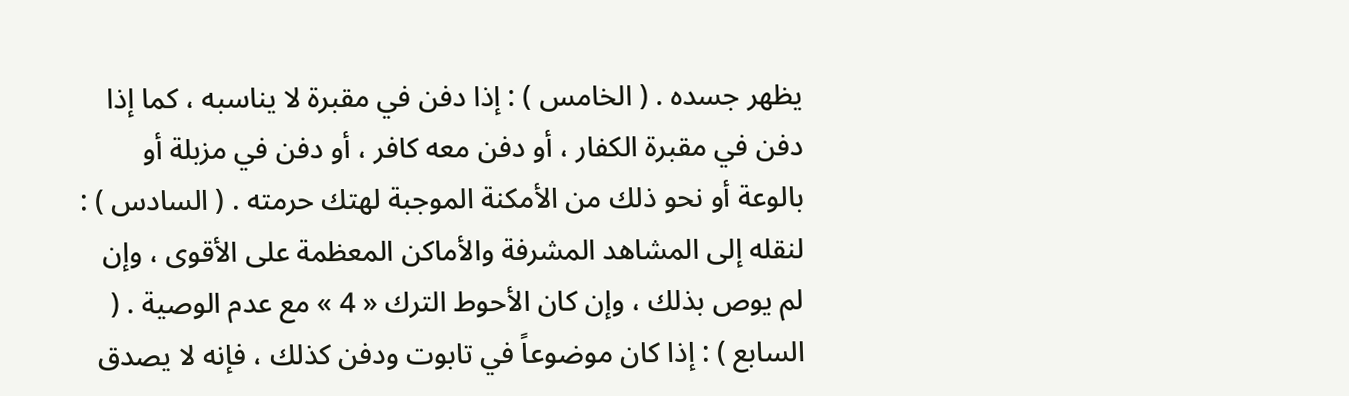يظهر جسده . ( الخامس ) : إذا دفن في مقبرة لا يناسبه ، كما إذا دفن في مقبرة الكفار ، أو دفن معه كافر ، أو دفن في مزبلة أو بالوعة أو نحو ذلك من الأمكنة الموجبة لهتك حرمته . ( السادس ) : لنقله إلى المشاهد المشرفة والأماكن المعظمة على الأقوى ، وإن لم يوص بذلك ، وإن كان الأحوط الترك « 4 » مع عدم الوصية . ( السابع ) : إذا كان موضوعاً في تابوت ودفن كذلك ، فإنه لا يصدق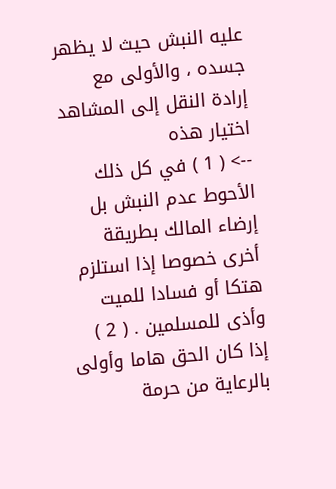عليه النبش حيث لا يظهر جسده ، والأولى مع إرادة النقل إلى المشاهد اختيار هذه
--> ( 1 ) في كل ذلك الأحوط عدم النبش بل إرضاء المالك بطريقة أخرى خصوصا إذا استلزم هتكا أو فسادا للميت وأذى للمسلمين . ( 2 ) إذا كان الحق هاما وأولى بالرعاية من حرمة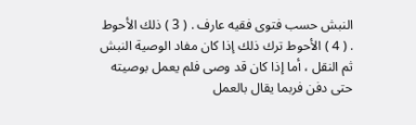النبش حسب فتوى فقيه عارف . ( 3 ) ذلك الأحوط . ( 4 ) الأحوط ترك ذلك إذا كان مفاد الوصية النبش ثم النقل ، أما إذا كان قد وصى فلم يعمل بوصيته حتى دفن فربما يقال بالعمل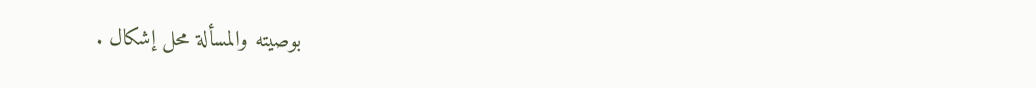بوصيته والمسألة محل إشكال .